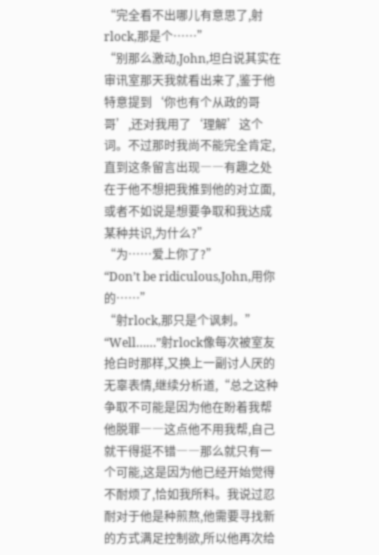“完全看不出哪儿有意思了,射rlock,那是个……”
“别那么激动,John,坦白说其实在审讯室那天我就看出来了,鉴于他特意提到‘你也有个从政的哥哥’,还对我用了‘理解’这个词。不过那时我尚不能完全肯定,直到这条留言出现――有趣之处在于他不想把我推到他的对立面,或者不如说是想要争取和我达成某种共识,为什么?”
“为……爱上你了?”
“Don’t be ridiculous,John,用你的……”
“射rlock,那只是个讽刺。”
“Well……”射rlock像每次被室友抢白时那样,又换上一副讨人厌的无辜表情,继续分析道,“总之这种争取不可能是因为他在盼着我帮他脱罪――这点他不用我帮,自己就干得挺不错――那么就只有一个可能,这是因为他已经开始觉得不耐烦了,恰如我所料。我说过忍耐对于他是种煎熬,他需要寻找新的方式满足控制欲,所以他再次给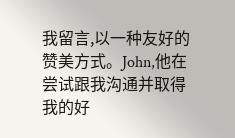我留言,以一种友好的赞美方式。John,他在尝试跟我沟通并取得我的好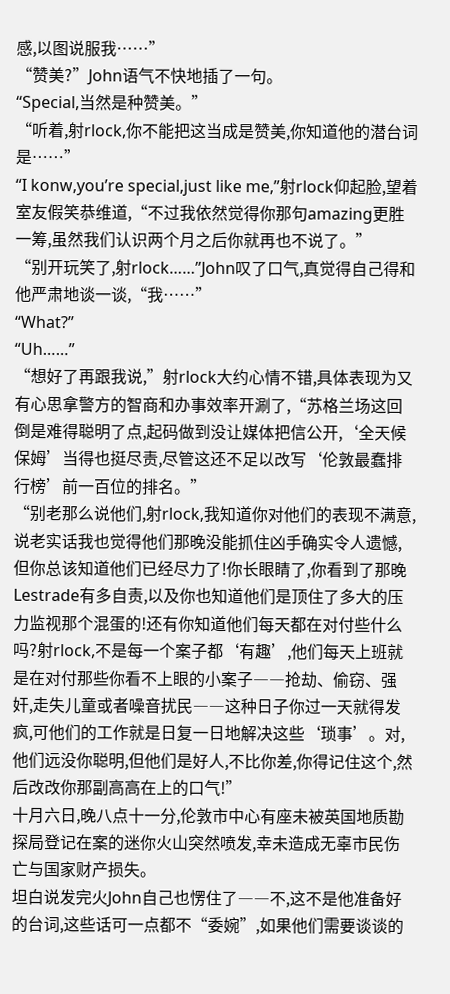感,以图说服我……”
“赞美?”John语气不快地插了一句。
“Special,当然是种赞美。”
“听着,射rlock,你不能把这当成是赞美,你知道他的潜台词是……”
“I konw,you’re special,just like me,”射rlock仰起脸,望着室友假笑恭维道,“不过我依然觉得你那句amazing更胜一筹,虽然我们认识两个月之后你就再也不说了。”
“别开玩笑了,射rlock……”John叹了口气,真觉得自己得和他严肃地谈一谈,“我……”
“What?”
“Uh……”
“想好了再跟我说,”射rlock大约心情不错,具体表现为又有心思拿警方的智商和办事效率开涮了,“苏格兰场这回倒是难得聪明了点,起码做到没让媒体把信公开,‘全天候保姆’当得也挺尽责,尽管这还不足以改写‘伦敦最蠢排行榜’前一百位的排名。”
“别老那么说他们,射rlock,我知道你对他们的表现不满意,说老实话我也觉得他们那晚没能抓住凶手确实令人遗憾,但你总该知道他们已经尽力了!你长眼睛了,你看到了那晚Lestrade有多自责,以及你也知道他们是顶住了多大的压力监视那个混蛋的!还有你知道他们每天都在对付些什么吗?射rlock,不是每一个案子都‘有趣’,他们每天上班就是在对付那些你看不上眼的小案子――抢劫、偷窃、强奸,走失儿童或者噪音扰民――这种日子你过一天就得发疯,可他们的工作就是日复一日地解决这些‘琐事’。对,他们远没你聪明,但他们是好人,不比你差,你得记住这个,然后改改你那副高高在上的口气!”
十月六日,晚八点十一分,伦敦市中心有座未被英国地质勘探局登记在案的迷你火山突然喷发,幸未造成无辜市民伤亡与国家财产损失。
坦白说发完火John自己也愣住了――不,这不是他准备好的台词,这些话可一点都不“委婉”,如果他们需要谈谈的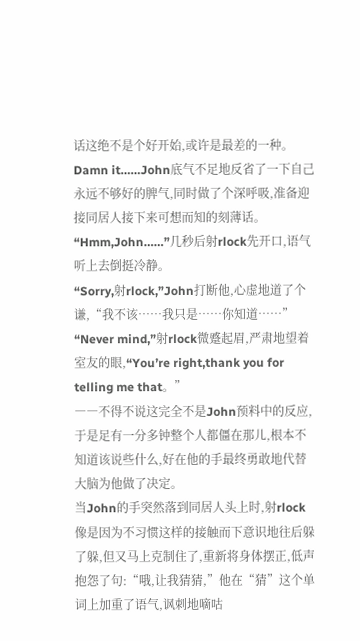话这绝不是个好开始,或许是最差的一种。
Damn it……John底气不足地反省了一下自己永远不够好的脾气,同时做了个深呼吸,准备迎接同居人接下来可想而知的刻薄话。
“Hmm,John……”几秒后射rlock先开口,语气听上去倒挺冷静。
“Sorry,射rlock,”John打断他,心虚地道了个谦,“我不该……我只是……你知道……”
“Never mind,”射rlock微蹙起眉,严肃地望着室友的眼,“You’re right,thank you for telling me that。”
――不得不说这完全不是John预料中的反应,于是足有一分多钟整个人都僵在那儿,根本不知道该说些什么,好在他的手最终勇敢地代替大脑为他做了决定。
当John的手突然落到同居人头上时,射rlock像是因为不习惯这样的接触而下意识地往后躲了躲,但又马上克制住了,重新将身体摆正,低声抱怨了句:“哦,让我猜猜,”他在“猜”这个单词上加重了语气,讽刺地嘀咕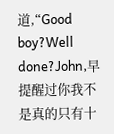道,“Good boy?Well done?John,早提醒过你我不是真的只有十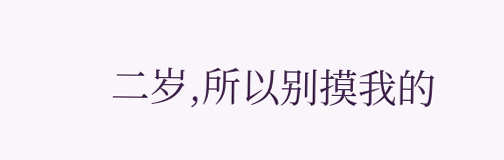二岁,所以别摸我的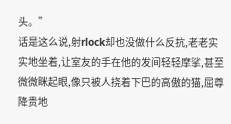头。”
话是这么说,射rlock却也没做什么反抗,老老实实地坐着,让室友的手在他的发间轻轻摩挲,甚至微微眯起眼,像只被人挠着下巴的高傲的猫,屈尊降贵地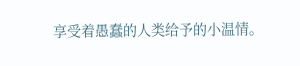享受着愚蠢的人类给予的小温情。